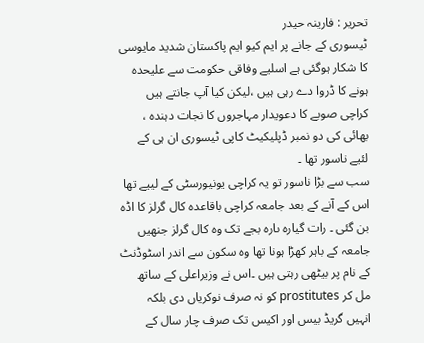تحرير : فارينہ حيدر
ٹیسوری کے جانے پر ایم کیو ایم پاکستان شدید مایوسی کا شکار ہوگئی ہے اسلیے وفاقی حکومت سے علیحدہ ہونے کا ڈروا دے رہی ہیں ،لیکن کیا آپ جانتے ہیں کراچی صوبے کا دعویدار مہاجروں کا نجات دہندہ ، بھائی کی دو نمبر ڈپلیکیٹ کاپی ٹیسوری ان ہی کے لئیے ناسور تھا ۔
سب سے بڑا ناسور تو یہ کراچی یونیورسٹی کے لییے تھا اس کے آنے کے بعد جامعہ کراچی باقاعدہ کال گرلز کا اڈہ بن گئی ۔ رات گیارہ ںارہ بجے تک وہ کال گرلز جنھیں جامعہ کے باہر کھڑا ہونا تھا وہ سکون سے اندر اسٹوڈنٹ کے نام پر بیٹھی رہتی ہیں ۔اس نے وزیراعلی کے ساتھ مل کر prostitutes کو نہ صرف نوکریاں دی بلکہ انہیں گریڈ بیس اور اکیس تک صرف چار سال کے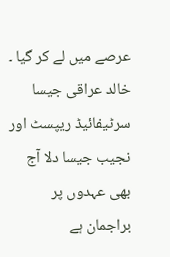عرصے میں لے کر گیا ۔ خالد عراقی جیسا سرٹیفائیڈ ریپسٹ اور نجیب جیسا دلا آج بھی عہدوں پر براجمان ہے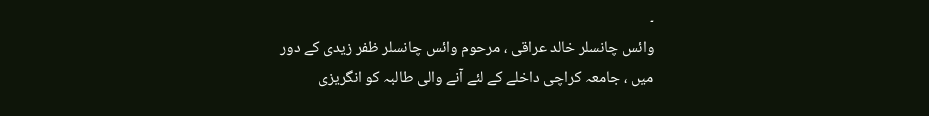۔
وائس چانسلر خالد عراقی ، مرحوم وائس چانسلر ظفر زيدی کے دور ميں ، جامعہ کراچی داخلے کے لئے آنے والی طالبہ کو انگريزی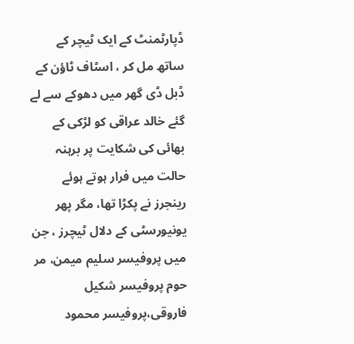ڈپارٹمنٹ کے ايک ٹيچر کے ساتھ مل کر ، اسٹاف ٹاؤن کے ڈبل ڈی گھر ميں دھوکے سے لے گئے خالد عراقی کو لڑکی کے بھائی کی شکايت پر برہنہ حالت ميں فرار ہوتے ہوئے رينجرز نے پکڑا تھا، مگر پھر يونيورسٹی کے دلال ٹيچرز ، جن ميں پروفيسر سليم ميمن، مر حوم پروفيسر شکيل فاروقی،پروفيسر محمود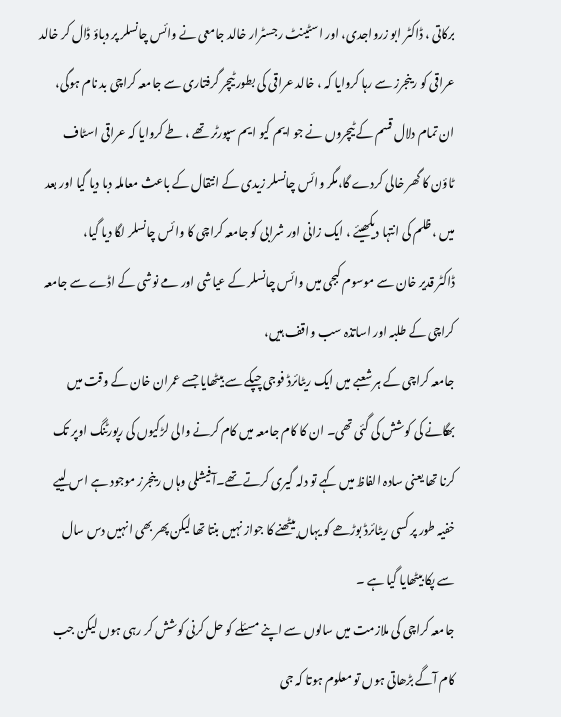برکاتی ، ڈاکٹر ابو زرواجدی، اور اسٹينٹ رجسٹرار خالد جامعی نے وائس چانسلر پر دباؤ ڈال کر خالد عراقی کو رينجرز سے رہا کروايا کہ ، خالد عراقی کی بطور ٹيچر گرفتاری سے جامعہ کراچی بد نام ہوگی، ان تمام دلال قسم کے ٹيچروں نے جو ايم کيو ايم سپورٹر تھے ، طے کروايا کہ عراقی اسٹاف ٹاؤن کا گھر خالی کردے گا،مگر وائس چانسلر زيدی کے انتقال کے باعث معاملہ دبا ديا گيا اور بعد ميں ، ظلم کی انتہا ديکھيئے ، ايک زانی اور شرابی کو جامعہ کراچی کا وائس چانسلر لگا ديا گيا،
ڈاکٹر قدير خان سے موسوم کبجی ميں وائس چانسلر کے عياشی اور مے نوشی کے اڈے سے جامعہ کراچی کے طلبہ اور اساتذہ سب واقف ہيں،
جامعہ کراچی کے ہر شعبے میں ایک ریٹائرڈ فوجی چپکے سے بیٹھایا جسے عمران خان کے وقت میں بھگانے کی کوشش کی گئی تھی۔ ان کا کام جامعہ میں کام کرنے والی لڑکیوں کی رپورٹنگ اوپر تک کرنا تھا یعنی سادہ الفاظ میں کہے تو دلہ گیری کرتے تھے۔آفیشلی وہاں رینجرز موجود ہے اس لییے خفیہ طور پر کسی ریٹائرڈ بوڑھے کو یہاں بیٹھنے کا جواز نہیں بنتا تھا لیکن پھر بھی انہیں دس سال سے پکا بیٹھایا گیا ہے ۔
جامعہ کراچی کی ملازمت میں سالوں سے اپنے مسئلے کو حل کرنی کوشش کر رہی ہوں لیکن جب کام آگے بڑھاتی ہوں تو معلوم ہوتا کہ جی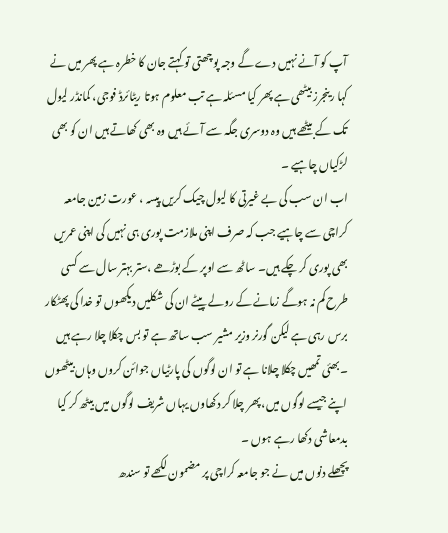آپ کو آنے نہیں دے گے وجہ پوچھتی تو کہتے جان کا خطرہ ہے پھر میں نے کہا رینجرز بیٹھی ہے پھر کیا مسئلہ ہے تب معلوم ہوتا ریٹائرڈ فوجی، کمانڈر لیول تک کے بیٹھے ہیں وہ دوسری جگہ سے آئے ہیں وہ بھی کھاتے ہیں ان کو بھی لڑکیاں چاہیے ۔
اب ان سب کی بے غیرتی کا لیول چیک کریں پیسہ ، عورت زمین جامعہ کراچی سے چاہیے جب کہ صرف اپنی ملازمت پوری ہی نہیں کی اپنی عمریں بھی پوری کر چکے ہیں۔ ساٹھ سے اوپر کے بوڑھے ،ستر بہتر سال سے کسی طرح کم نہ ہوگے زمانے کے رولے پیٹے ان کی شکلیں دیکھوں تو خدا کی پھٹکار برس رہی ہے لیکن گورنر وزیر مشیر سب ساتھ ہے تو بس چکلا چلا رہے ہیں ۔بھئی تمھیں چکلا چلانا ہے تو ان لوگوں کی پارٹیاں جوائن کروں وہاں بیٹھوں اپنے جیسے لوگوں میں، پھر چلا کر دکھاوں یہاں شریف لوگوں میں بیٹھ کر کیا بدمعاشی دکھا رہے ہوں ۔
پچھلے دنوں میں نے جو جامعہ کراچی پر مضمون لکھے تو سندھ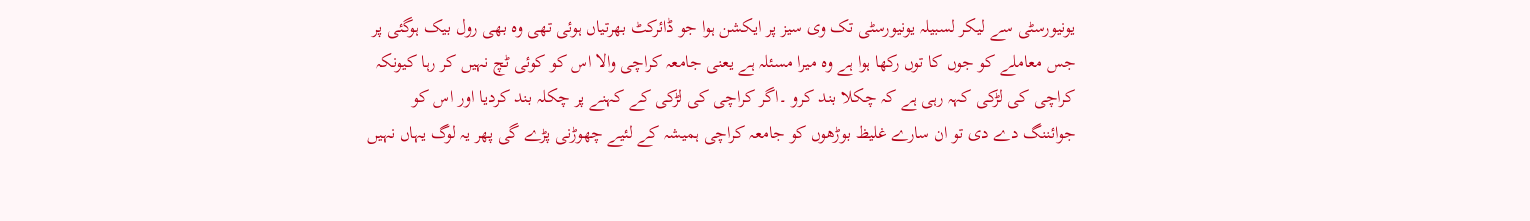یونیورسٹی سے لیکر لسبیلہ یونیورسٹی تک وی سیز پر ایکشن ہوا جو ڈائرکٹ بھرتیاں ہوئی تھی وہ بھی رول بیک ہوگئی پر جس معاملے کو جوں کا توں رکھا ہوا ہے وہ میرا مسئلہ ہے یعنی جامعہ کراچی والا اس کو کوئی ٹچ نہیں کر رہا کیونکہ کراچی کی لڑکی کہہ رہی ہے کہ چکلا بند کرو ۔اگر کراچی کی لڑکی کے کہنے پر چکلہ بند کردیا اور اس کو جوائننگ دے دی تو ان سارے غلیظ بوڑھوں کو جامعہ کراچی ہمیشہ کے لئیے چھوڑنی پڑے گی پھر یہ لوگ یہاں نہیں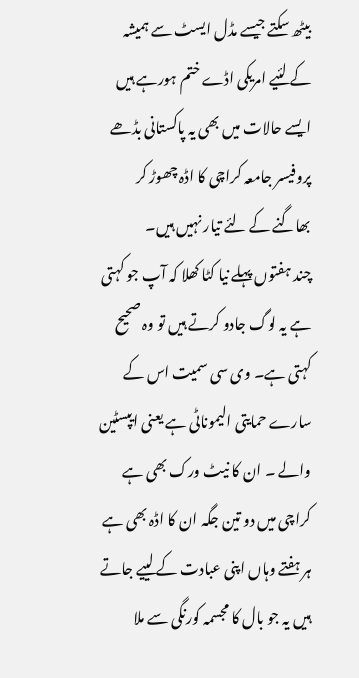بیٹھ سکتے جیسے مڈل ایسٹ سے ہمیشہ کے لئیے امریکی اڈے ختم ہورہے ہیں ایسے حالات ميں بھی یہ پاکستانی بڈھے پروفيسر جامعہ کراچی کا اڈہ چھوڑ کر بھاگنے کے لئے تيار نہيں ہيں۔
چند ہفتوں پہلے نیا کٹا کھلا کہ آپ جو کہتی ہے یہ لوگ جادو کرتے ہیں تو وہ صحیح کہتی ہے۔ وی سی سمیت اس کے سارے حمایتی الیموناٹی ہے یعنی ایپسٹین والے ۔ ان کا نیٹ ورک بھی ہے کراچی میں دو تین جگہ ان کا اڈہ بھی ہے ہر ہفتے وہاں اپنی عبادت کے لییے جاتے ہیں یہ جو بال کا مجسمہ کورنگی سے ملا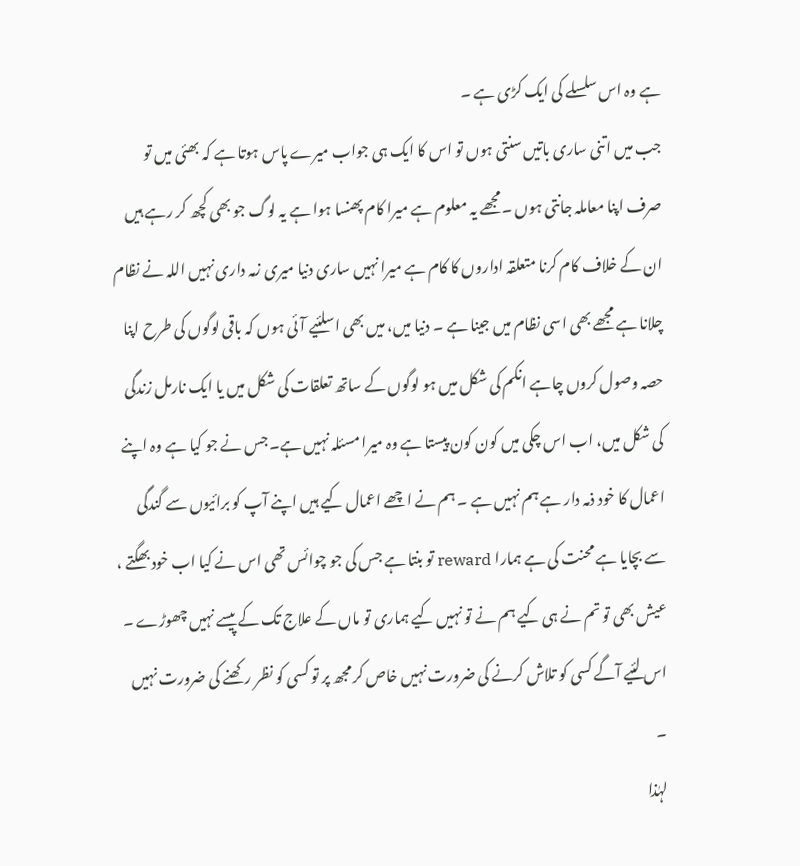ہے وہ اس سلسلے کی ایک کڑی ہے ۔
جب میں اتنی ساری باتیں سنتی ہوں تو اس کا ایک ہی جواب میرے پاس ہوتا ہے کہ بھئی میں تو صرف اپنا معاملہ جانتی ہوں ۔مجھے یہ معلوم ہے میرا کام پھنسا ہوا ہے یہ لوگ جو بھی کچھ کر رہے ہیں ان کے خلاف کام کرنا متعلقہ اداروں کا کام ہے میرا نہیں ساری دنیا میری زمہ داری نہیں اللہ نے نظام چلانا ہے مجھے بھی اسی نظام میں جینا ہے ۔ دنیا میں، میں بھی اسلئیے آئی ہوں کہ باقی لوگوں کی طرح اپنا حصہ وصول کروں چاہے انکم کی شکل میں ہو لوگوں کے ساتھ تعلقات کی شکل میں یا ایک نارمل زندگی کی شکل میں، اب اس چکی میں کون کون پیستا ہے وہ میرا مسئلہ نہیں ہے۔ جس نے جو کیا ہے وہ اپنے اعمال کا خود ذمہ دار ہے ہم نہیں ہے ۔ ہم نے اچھے اعمال کیے ہیں اپنے آپ کو برائیوں سے گندگی سے بچایا ہے محنت کی ہے ہمارا reward تو بنتا ہے جس کی جو چوائس تھی اس نے کیا اب خود بھگتے ، عیش بھی تو تم نے ہی کیے ہم نے تو نہیں کیے ہماری تو ماں کے علاج تک کے پیسے نہیں چھوڑے ۔ اس لئیے آگے کسی کو تلاش کرنے کی ضرورت نہیں خاص کر مجھ پر تو کسی کو نظر رکھنے کی ضرورت نہیں ۔
لہٰذا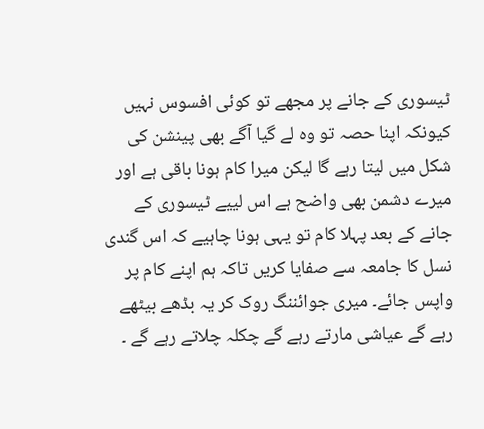ٹیسوری کے جانے پر مجھے تو کوئی افسوس نہیں کیونکہ اپنا حصہ تو وہ لے گیا آگے بھی پینشن کی شکل میں لیتا رہے گا لیکن میرا کام ہونا باقی ہے اور میرے دشمن بھی واضح ہے اس لییے ٹیسوری کے جانے کے بعد پہلا کام تو یہی ہونا چاہیے کہ اس گندی نسل کا جامعہ سے صفایا کریں تاکہ ہم اپنے کام پر واپس جائے۔ میری جوائننگ روک کر یہ بڈھے بیٹھے رہے گے عیاشی مارتے رہے گے چکلہ چلاتے رہے گے ۔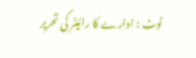نوٹ : ادارے کا رائیٹر کی تحریر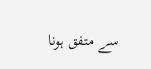سے متفق ہونا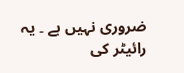ضروری نہیں ہے ۔ یہ رائیٹر کی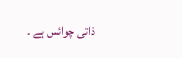ذاتی چوائس ہے ۔